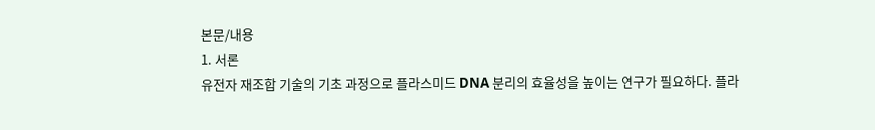본문/내용
1. 서론
유전자 재조합 기술의 기초 과정으로 플라스미드 DNA 분리의 효율성을 높이는 연구가 필요하다. 플라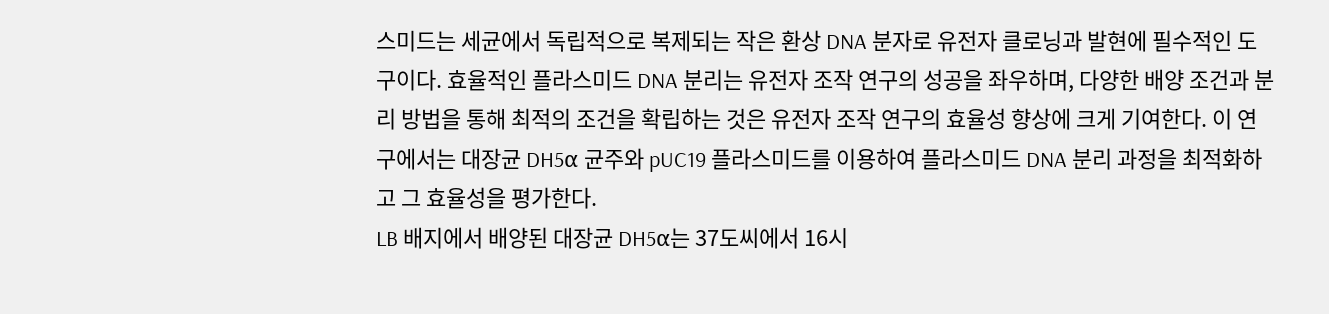스미드는 세균에서 독립적으로 복제되는 작은 환상 DNA 분자로 유전자 클로닝과 발현에 필수적인 도구이다. 효율적인 플라스미드 DNA 분리는 유전자 조작 연구의 성공을 좌우하며, 다양한 배양 조건과 분리 방법을 통해 최적의 조건을 확립하는 것은 유전자 조작 연구의 효율성 향상에 크게 기여한다. 이 연구에서는 대장균 DH5α 균주와 pUC19 플라스미드를 이용하여 플라스미드 DNA 분리 과정을 최적화하고 그 효율성을 평가한다.
LB 배지에서 배양된 대장균 DH5α는 37도씨에서 16시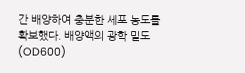간 배양하여 충분한 세포 농도를 확보했다. 배양액의 광학 밀도(OD600)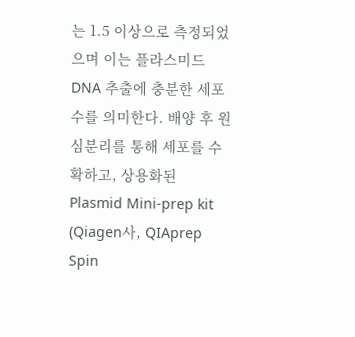는 1.5 이상으로 측정되었으며 이는 플라스미드 DNA 추출에 충분한 세포 수를 의미한다. 배양 후 원심분리를 통해 세포를 수확하고, 상용화된 Plasmid Mini-prep kit (Qiagen사, QIAprep Spin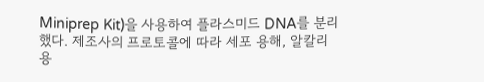Miniprep Kit)을 사용하여 플라스미드 DNA를 분리했다. 제조사의 프로토콜에 따라 세포 용해, 알칼리 용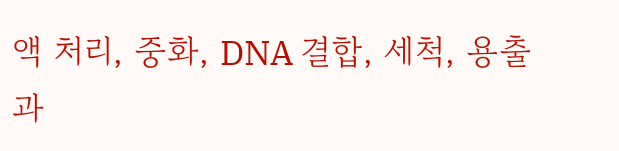액 처리, 중화, DNA 결합, 세척, 용출 과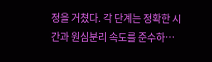정을 거쳤다. 각 단계는 정확한 시간과 원심분리 속도를 준수하…